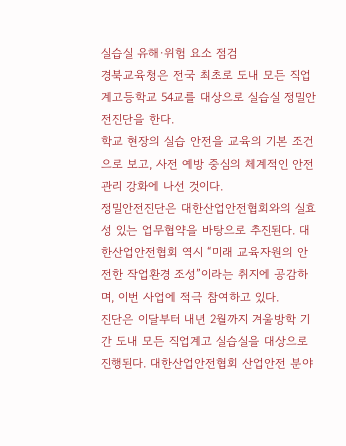실습실 유해·위험 요소 점검
경북교육청은 전국 최초로 도내 모든 직업계고등학교 54교를 대상으로 실습실 정밀안전진단을 한다.
학교 현장의 실습 안전을 교육의 기본 조건으로 보고, 사전 예방 중심의 체계적인 안전관리 강화에 나선 것이다.
정밀안전진단은 대한산업안전협회와의 실효성 있는 업무협약을 바탕으로 추진된다. 대한산업안전협회 역시 “미래 교육자원의 안전한 작업환경 조성”이라는 취지에 공감하며, 이번 사업에 적극 참여하고 있다.
진단은 이달부터 내년 2월까지 겨울방학 기간 도내 모든 직업계고 실습실을 대상으로 진행된다. 대한산업안전협회 산업안전 분야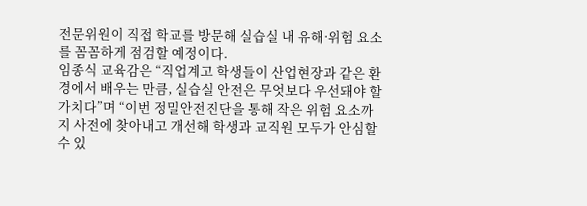전문위원이 직접 학교를 방문해 실습실 내 유해·위험 요소를 꼼꼼하게 점검할 예정이다.
임종식 교육감은 “직업계고 학생들이 산업현장과 같은 환경에서 배우는 만큼, 실습실 안전은 무엇보다 우선돼야 할 가치다”며 “이번 정밀안전진단을 통해 작은 위험 요소까지 사전에 찾아내고 개선해 학생과 교직원 모두가 안심할 수 있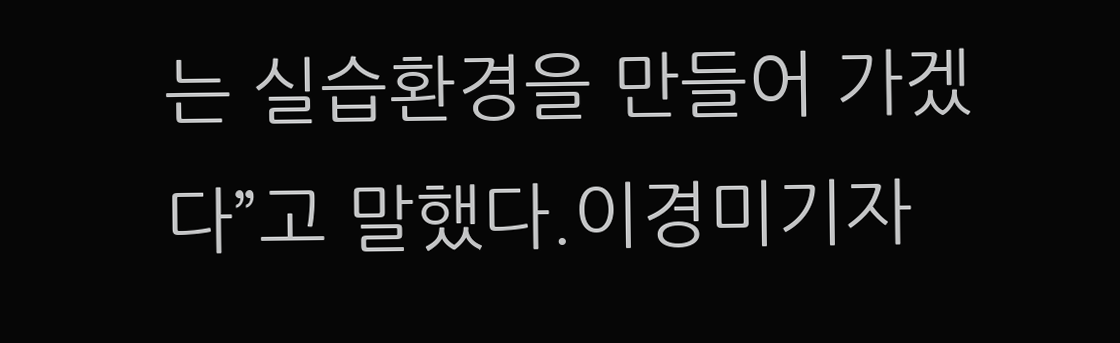는 실습환경을 만들어 가겠다”고 말했다.이경미기자